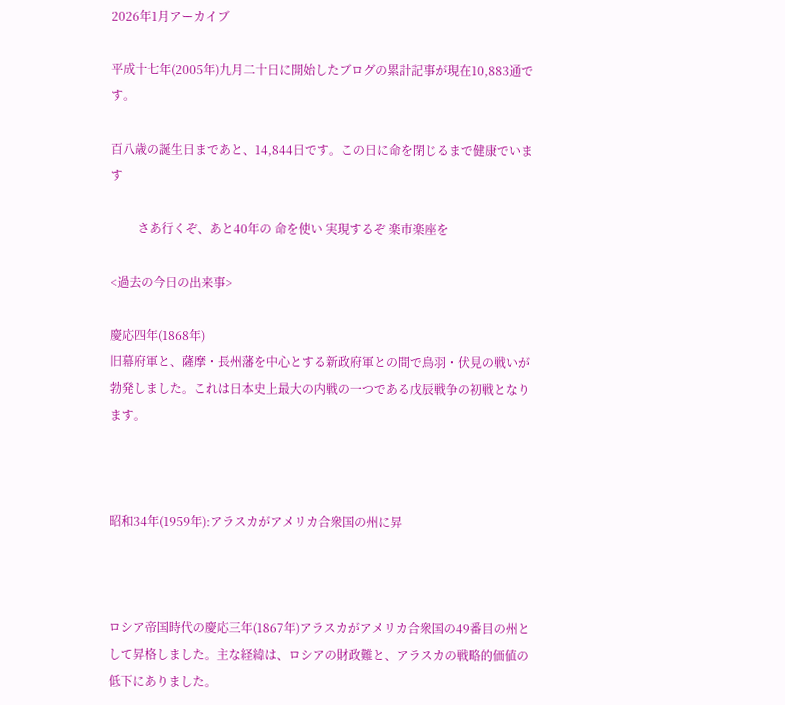2026年1月アーカイブ

平成十七年(2005年)九月二十日に開始したブログの累計記事が現在10,883通です。

百八歳の誕生日まであと、14,844日です。この日に命を閉じるまで健康でいます

         さあ行くぞ、あと40年の 命を使い 実現するぞ 楽市楽座を

<過去の今日の出来事>

慶応四年(1868年)
旧幕府軍と、薩摩・長州藩を中心とする新政府軍との間で鳥羽・伏見の戦いが勃発しました。これは日本史上最大の内戦の一つである戊辰戦争の初戦となります。



昭和34年(1959年):アラスカがアメリカ合衆国の州に昇



ロシア帝国時代の慶応三年(1867年)アラスカがアメリカ合衆国の49番目の州として昇格しました。主な経緯は、ロシアの財政難と、アラスカの戦略的価値の低下にありました。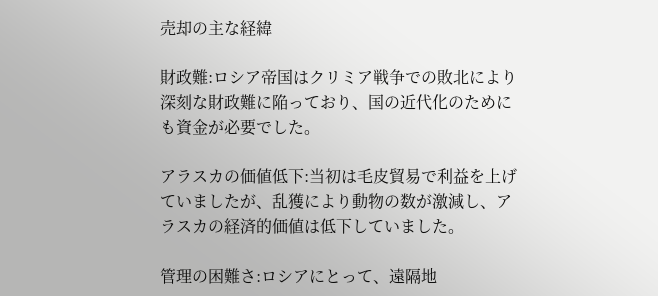売却の主な経緯

財政難:ロシア帝国はクリミア戦争での敗北により深刻な財政難に陥っており、国の近代化のためにも資金が必要でした。

アラスカの価値低下:当初は毛皮貿易で利益を上げていましたが、乱獲により動物の数が激減し、アラスカの経済的価値は低下していました。

管理の困難さ:ロシアにとって、遠隔地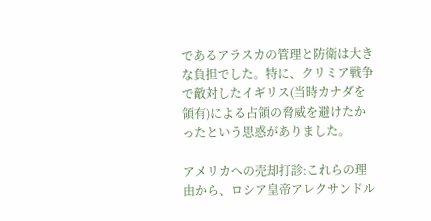であるアラスカの管理と防衛は大きな負担でした。特に、クリミア戦争で敵対したイギリス(当時カナダを領有)による占領の脅威を避けたかったという思惑がありました。

アメリカへの売却打診:これらの理由から、ロシア皇帝アレクサンドル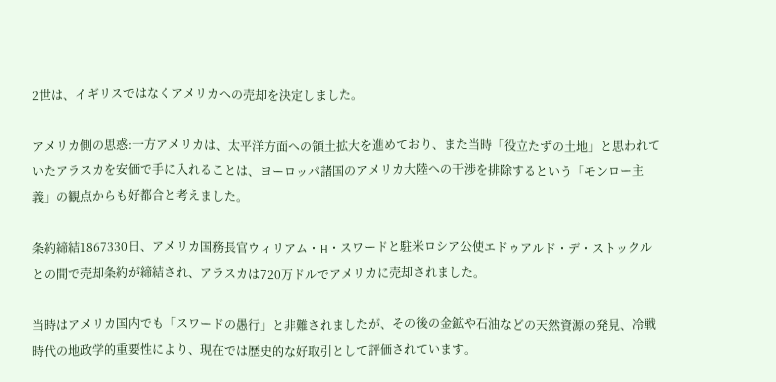2世は、イギリスではなくアメリカへの売却を決定しました。

アメリカ側の思惑:一方アメリカは、太平洋方面への領土拡大を進めており、また当時「役立たずの土地」と思われていたアラスカを安価で手に入れることは、ヨーロッパ諸国のアメリカ大陸への干渉を排除するという「モンロー主義」の観点からも好都合と考えました。

条約締結1867330日、アメリカ国務長官ウィリアム・H・スワードと駐米ロシア公使エドゥアルド・デ・ストックルとの間で売却条約が締結され、アラスカは720万ドルでアメリカに売却されました。

当時はアメリカ国内でも「スワードの愚行」と非難されましたが、その後の金鉱や石油などの天然資源の発見、冷戦時代の地政学的重要性により、現在では歴史的な好取引として評価されています。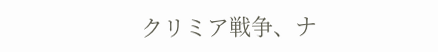クリミア戦争、ナ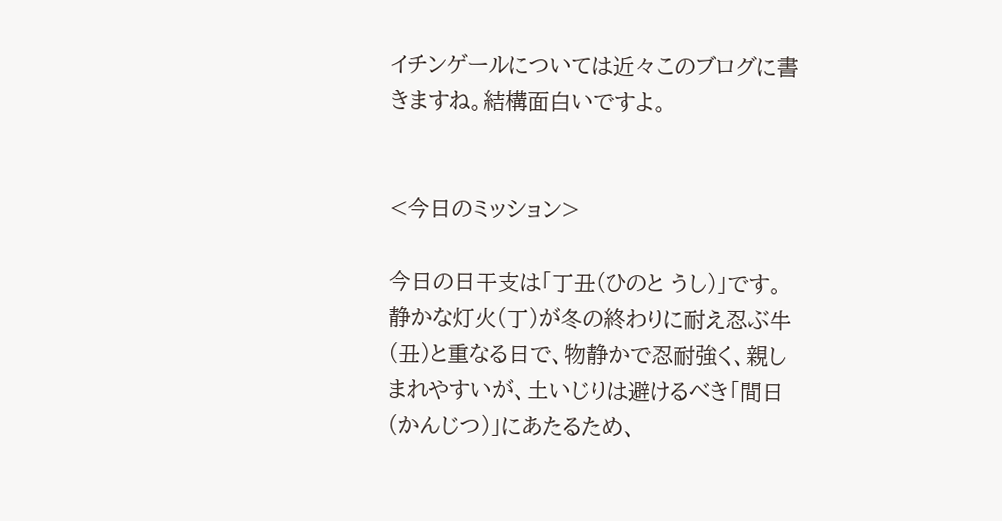イチンゲールについては近々このブログに書きますね。結構面白いですよ。


<今日のミッション>

今日の日干支は「丁丑(ひのと うし)」です。静かな灯火(丁)が冬の終わりに耐え忍ぶ牛(丑)と重なる日で、物静かで忍耐強く、親しまれやすいが、土いじりは避けるべき「間日(かんじつ)」にあたるため、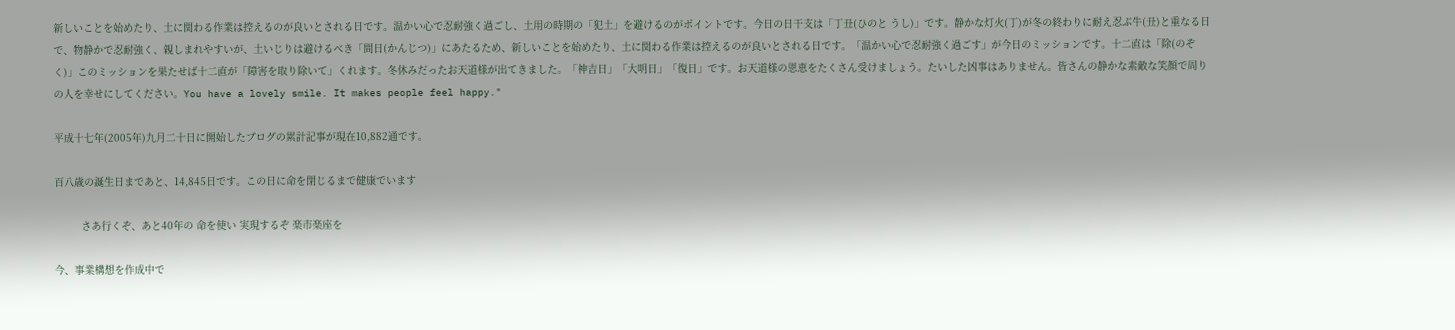新しいことを始めたり、土に関わる作業は控えるのが良いとされる日です。温かい心で忍耐強く過ごし、土用の時期の「犯土」を避けるのがポイントです。今日の日干支は「丁丑(ひのと うし)」です。静かな灯火(丁)が冬の終わりに耐え忍ぶ牛(丑)と重なる日で、物静かで忍耐強く、親しまれやすいが、土いじりは避けるべき「間日(かんじつ)」にあたるため、新しいことを始めたり、土に関わる作業は控えるのが良いとされる日です。「温かい心で忍耐強く過ごす」が今日のミッションです。十二直は「除(のぞく)」このミッションを果たせば十二直が「障害を取り除いて」くれます。冬休みだったお天道様が出てきました。「神吉日」「大明日」「復日」です。お天道様の恩恵をたくさん受けましょう。たいした凶事はありません。皆さんの静かな素敵な笑顔で周りの人を幸せにしてください。You have a lovely smile. It makes people feel happy."

平成十七年(2005年)九月二十日に開始したブログの累計記事が現在10,882通です。

百八歳の誕生日まであと、14,845日です。この日に命を閉じるまで健康でいます

         さあ行くぞ、あと40年の 命を使い 実現するぞ 楽市楽座を

今、事業構想を作成中で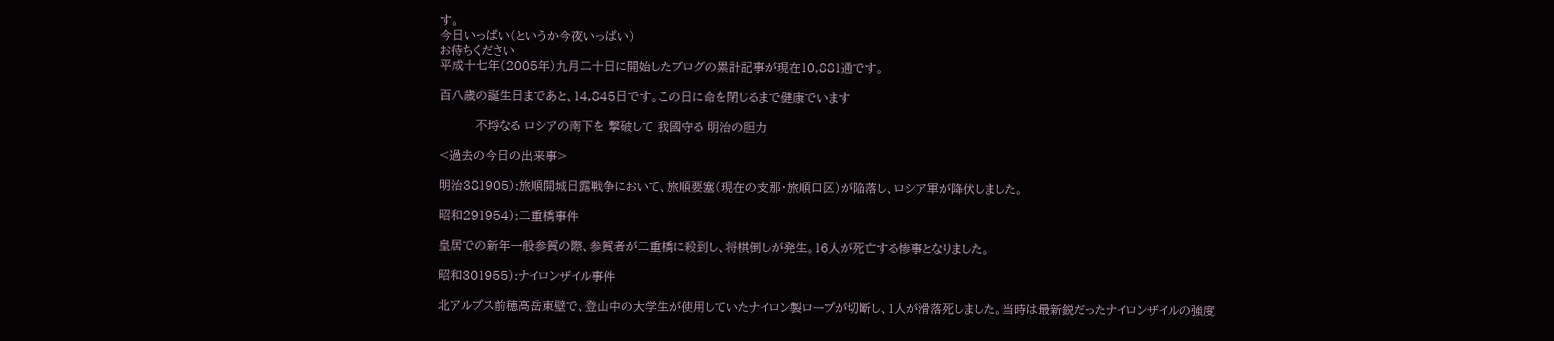す。
今日いっぱい(というか今夜いっぱい)
お待ちください
平成十七年(2005年)九月二十日に開始したブログの累計記事が現在10,881通です。

百八歳の誕生日まであと、14,845日です。この日に命を閉じるまで健康でいます

         不埒なる ロシアの南下を 撃破して 我國守る 明治の胆力

<過去の今日の出来事>

明治381905):旅順開城日露戦争において、旅順要塞(現在の支那・旅順口区)が陥落し、ロシア軍が降伏しました。

昭和291954):二重橋事件

皇居での新年一般参賀の際、参賀者が二重橋に殺到し、将棋倒しが発生。16人が死亡する惨事となりました。

昭和301955):ナイロンザイル事件

北アルプス前穂高岳東壁で、登山中の大学生が使用していたナイロン製ロープが切断し、1人が滑落死しました。当時は最新鋭だったナイロンザイルの強度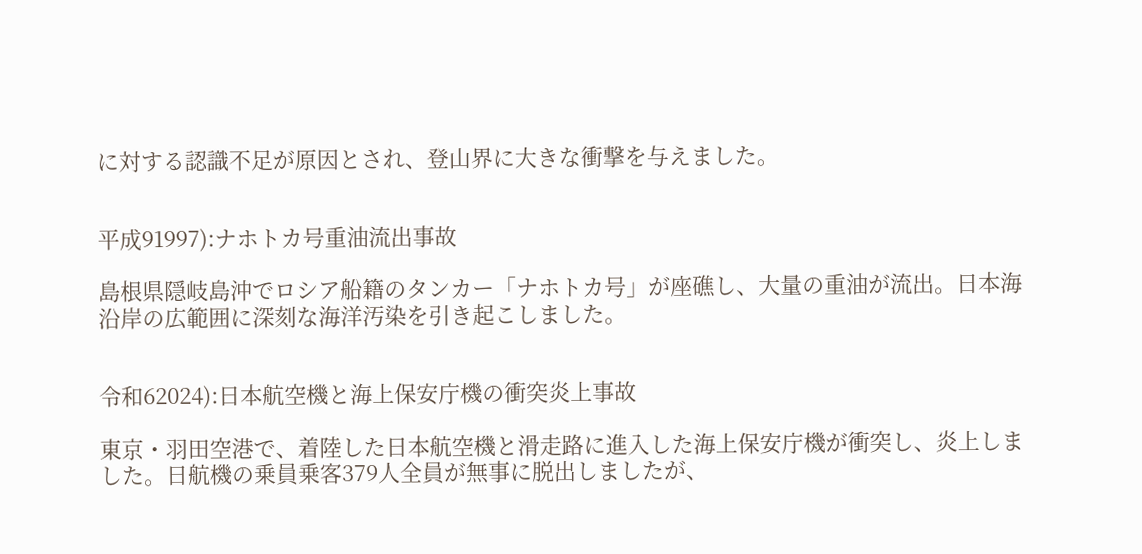に対する認識不足が原因とされ、登山界に大きな衝撃を与えました。


平成91997):ナホトカ号重油流出事故

島根県隠岐島沖でロシア船籍のタンカー「ナホトカ号」が座礁し、大量の重油が流出。日本海沿岸の広範囲に深刻な海洋汚染を引き起こしました。


令和62024):日本航空機と海上保安庁機の衝突炎上事故

東京・羽田空港で、着陸した日本航空機と滑走路に進入した海上保安庁機が衝突し、炎上しました。日航機の乗員乗客379人全員が無事に脱出しましたが、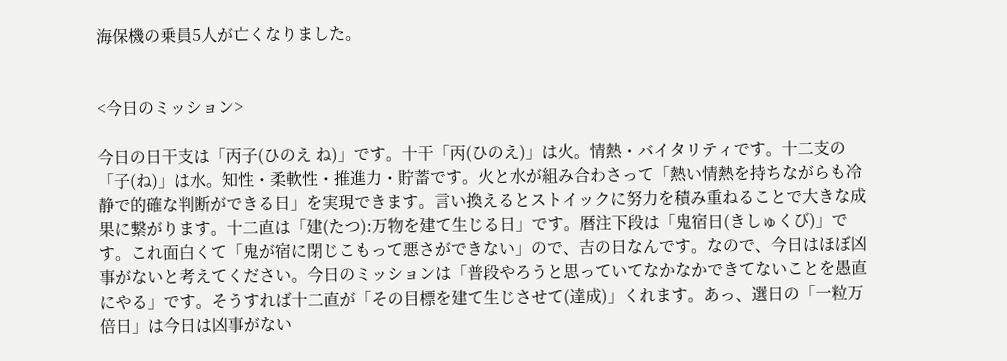海保機の乗員5人が亡くなりました。


<今日のミッション>

今日の日干支は「丙子(ひのえ ね)」です。十干「丙(ひのえ)」は火。情熱・バイタリティです。十二支の「子(ね)」は水。知性・柔軟性・推進力・貯蓄です。火と水が組み合わさって「熱い情熱を持ちながらも冷静で的確な判断ができる日」を実現できます。言い換えるとストイックに努力を積み重ねることで大きな成果に繋がります。十二直は「建(たつ):万物を建て生じる日」です。暦注下段は「鬼宿日(きしゅくび)」です。これ面白くて「鬼が宿に閉じこもって悪さができない」ので、吉の日なんです。なので、今日はほぼ凶事がないと考えてください。今日のミッションは「普段やろうと思っていてなかなかできてないことを愚直にやる」です。そうすれば十二直が「その目標を建て生じさせて(達成)」くれます。あっ、選日の「一粒万倍日」は今日は凶事がない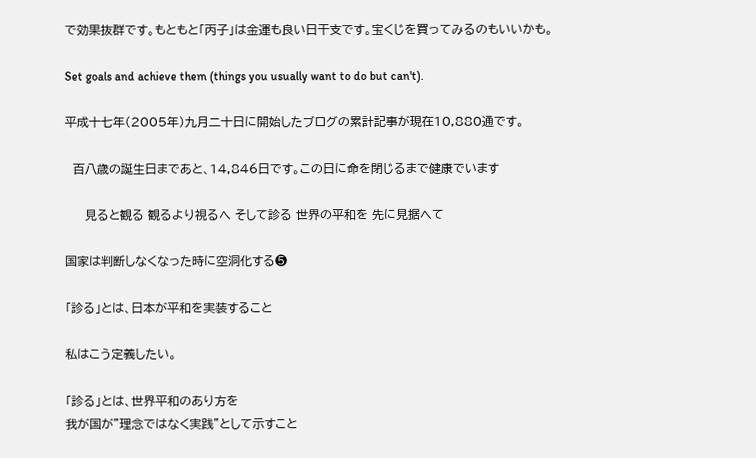で効果抜群です。もともと「丙子」は金運も良い日干支です。宝くじを買ってみるのもいいかも。

Set goals and achieve them (things you usually want to do but can't).

平成十七年(2005年)九月二十日に開始したブログの累計記事が現在10,880通です。

  百八歳の誕生日まであと、14,846日です。この日に命を閉じるまで健康でいます

     見ると観る 観るより視るへ そして診る 世界の平和を 先に見据へて

国家は判断しなくなった時に空洞化する❺

「診る」とは、日本が平和を実装すること

私はこう定義したい。

「診る」とは、世界平和のあり方を
我が国が"理念ではなく実践"として示すこと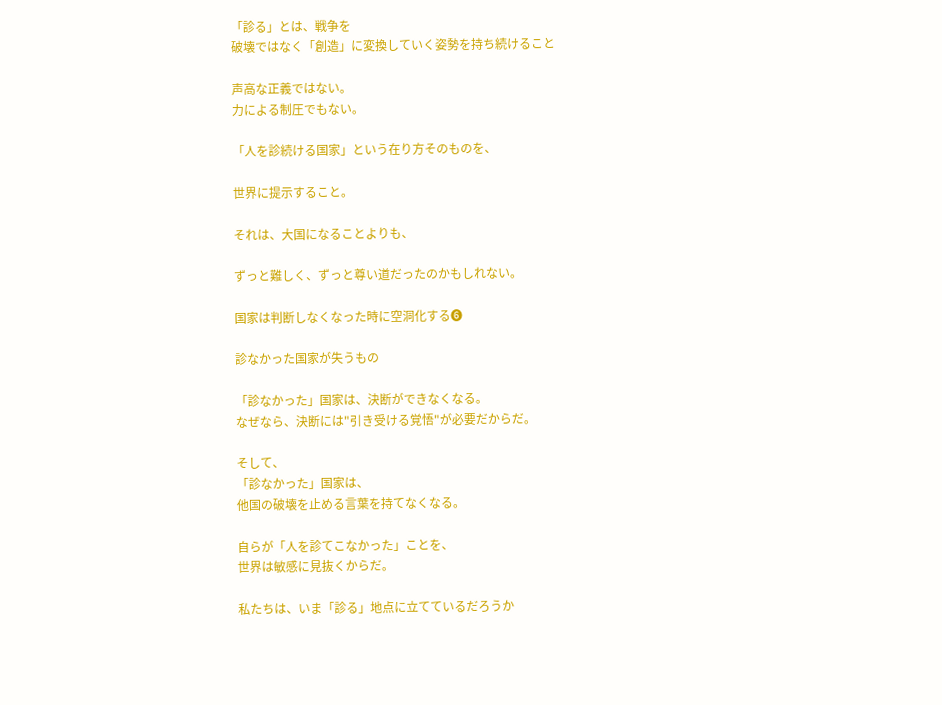「診る」とは、戦争を
破壊ではなく「創造」に変換していく姿勢を持ち続けること

声高な正義ではない。
力による制圧でもない。

「人を診続ける国家」という在り方そのものを、

世界に提示すること。

それは、大国になることよりも、

ずっと難しく、ずっと尊い道だったのかもしれない。

国家は判断しなくなった時に空洞化する❻

診なかった国家が失うもの

「診なかった」国家は、決断ができなくなる。
なぜなら、決断には"引き受ける覚悟"が必要だからだ。

そして、
「診なかった」国家は、
他国の破壊を止める言葉を持てなくなる。

自らが「人を診てこなかった」ことを、
世界は敏感に見抜くからだ。

私たちは、いま「診る」地点に立てているだろうか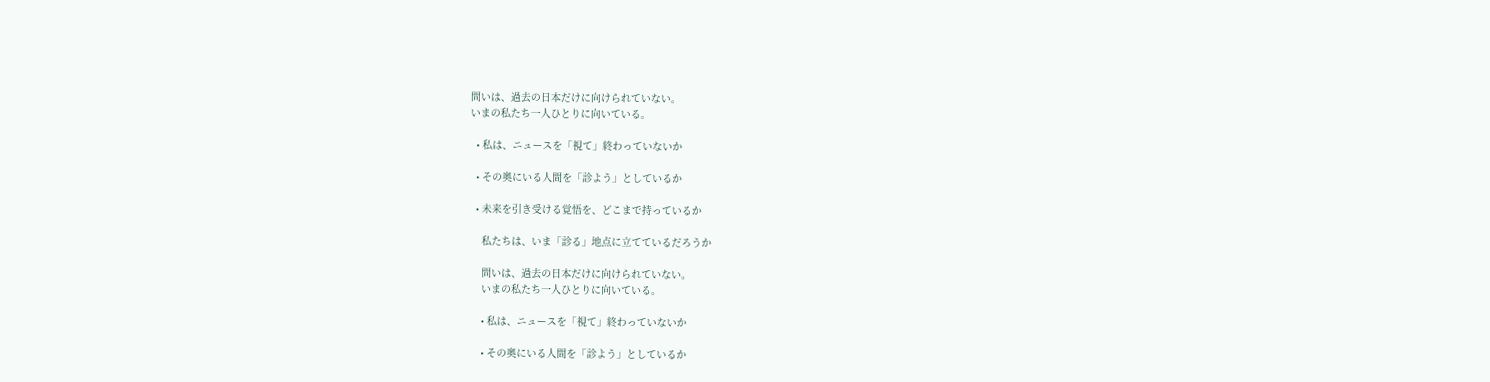問いは、過去の日本だけに向けられていない。
いまの私たち一人ひとりに向いている。

  • 私は、ニュースを「視て」終わっていないか

  • その奥にいる人間を「診よう」としているか

  • 未来を引き受ける覚悟を、どこまで持っているか

    私たちは、いま「診る」地点に立てているだろうか

    問いは、過去の日本だけに向けられていない。
    いまの私たち一人ひとりに向いている。

    • 私は、ニュースを「視て」終わっていないか

    • その奥にいる人間を「診よう」としているか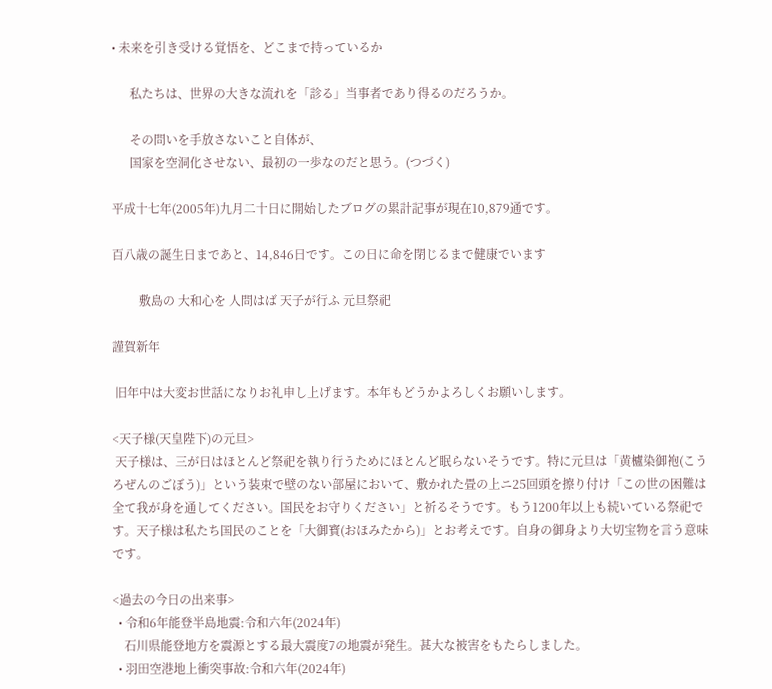• 未来を引き受ける覚悟を、どこまで持っているか

      私たちは、世界の大きな流れを「診る」当事者であり得るのだろうか。

      その問いを手放さないこと自体が、
      国家を空洞化させない、最初の一歩なのだと思う。(つづく)

平成十七年(2005年)九月二十日に開始したブログの累計記事が現在10,879通です。

百八歳の誕生日まであと、14,846日です。この日に命を閉じるまで健康でいます

         敷島の 大和心を 人問はば 天子が行ふ 元旦祭祀

謹賀新年

 旧年中は大変お世話になりお礼申し上げます。本年もどうかよろしくお願いします。

<天子様(天皇陛下)の元旦>
 天子様は、三が日はほとんど祭祀を執り行うためにほとんど眠らないそうです。特に元旦は「黄櫨染御袍(こうろぜんのごぼう)」という装束で壁のない部屋において、敷かれた畳の上ニ25回頭を擦り付け「この世の困難は全て我が身を通してください。国民をお守りください」と祈るそうです。もう1200年以上も続いている祭祀です。天子様は私たち国民のことを「大御寳(おほみたから)」とお考えです。自身の御身より大切宝物を言う意味です。

<過去の今日の出来事>
  • 令和6年能登半島地震:令和六年(2024年)
    石川県能登地方を震源とする最大震度7の地震が発生。甚大な被害をもたらしました。
  • 羽田空港地上衝突事故:令和六年(2024年)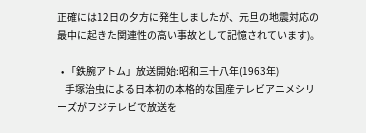正確には12日の夕方に発生しましたが、元旦の地震対応の最中に起きた関連性の高い事故として記憶されています)。

  • 「鉄腕アトム」放送開始:昭和三十八年(1963年)
    手塚治虫による日本初の本格的な国産テレビアニメシリーズがフジテレビで放送を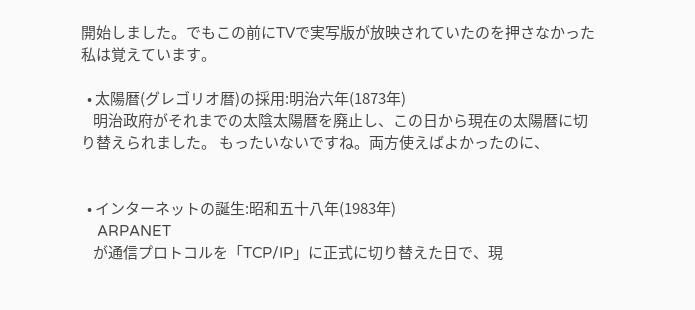開始しました。でもこの前にTVで実写版が放映されていたのを押さなかった私は覚えています。

  • 太陽暦(グレゴリオ暦)の採用:明治六年(1873年)
    明治政府がそれまでの太陰太陽暦を廃止し、この日から現在の太陽暦に切り替えられました。 もったいないですね。両方使えばよかったのに、


  • インターネットの誕生:昭和五十八年(1983年)
    ARPANET
    が通信プロトコルを「TCP/IP」に正式に切り替えた日で、現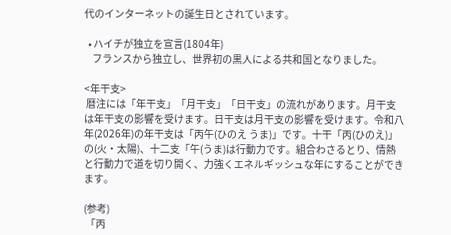代のインターネットの誕生日とされています。

  • ハイチが独立を宣言(1804年)
    フランスから独立し、世界初の黒人による共和国となりました。

<年干支>
 暦注には「年干支」「月干支」「日干支」の流れがあります。月干支は年干支の影響を受けます。日干支は月干支の影響を受けます。令和八年(2026年)の年干支は「丙午(ひのえ うま)」です。十干「丙(ひのえ)」の(火・太陽)、十二支「午(うま)は行動力です。組合わさるとり、情熱と行動力で道を切り開く、力強くエネルギッシュな年にすることができます。

(参考)
 「丙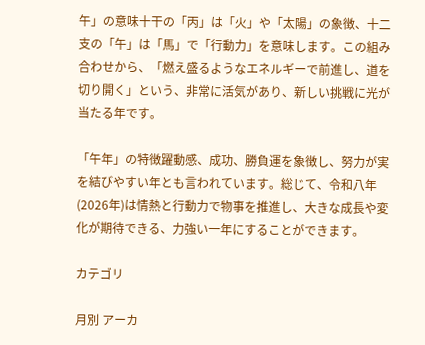午」の意味十干の「丙」は「火」や「太陽」の象徴、十二支の「午」は「馬」で「行動力」を意味します。この組み合わせから、「燃え盛るようなエネルギーで前進し、道を切り開く」という、非常に活気があり、新しい挑戦に光が当たる年です。

「午年」の特徴躍動感、成功、勝負運を象徴し、努力が実を結びやすい年とも言われています。総じて、令和八年(2026年)は情熱と行動力で物事を推進し、大きな成長や変化が期待できる、力強い一年にすることができます。

カテゴリ

月別 アーカ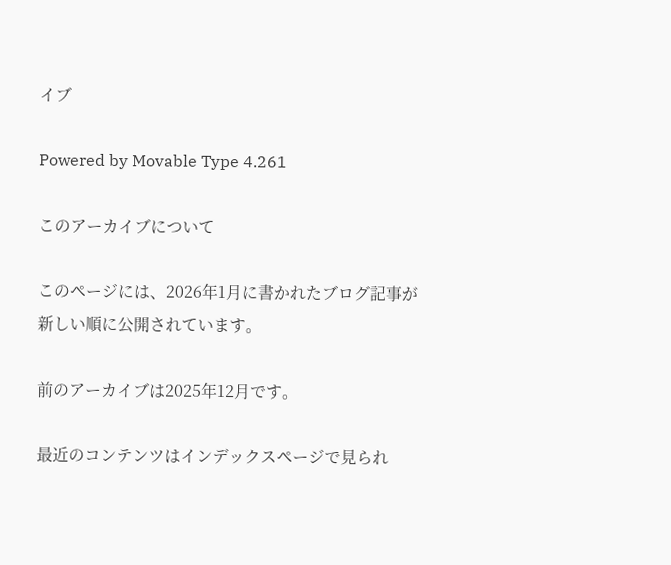イブ

Powered by Movable Type 4.261

このアーカイブについて

このページには、2026年1月に書かれたブログ記事が新しい順に公開されています。

前のアーカイブは2025年12月です。

最近のコンテンツはインデックスページで見られ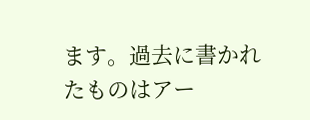ます。過去に書かれたものはアー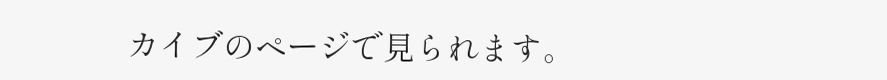カイブのページで見られます。